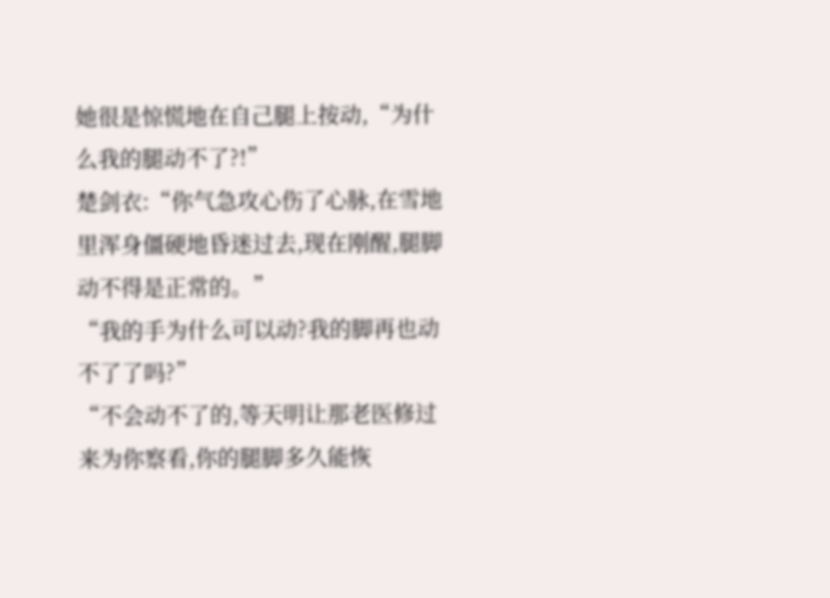她很是惊慌地在自己腿上按动,“为什么我的腿动不了?!”
楚剑衣:“你气急攻心伤了心脉,在雪地里浑身僵硬地昏迷过去,现在刚醒,腿脚动不得是正常的。”
“我的手为什么可以动?我的脚再也动不了了吗?”
“不会动不了的,等天明让那老医修过来为你察看,你的腿脚多久能恢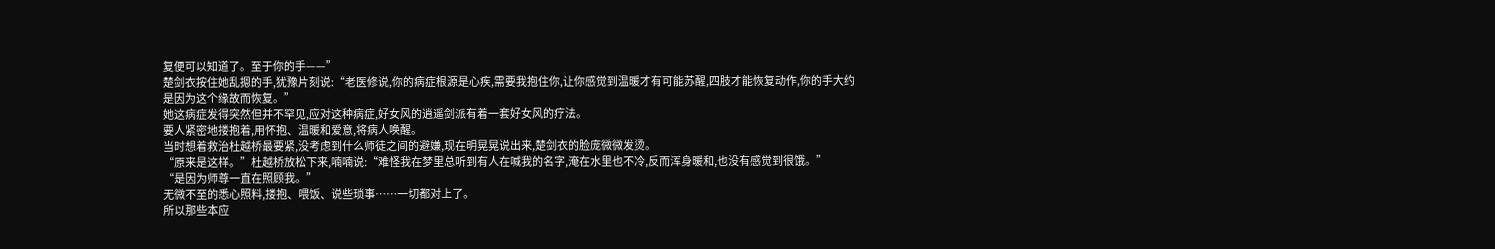复便可以知道了。至于你的手——”
楚剑衣按住她乱摁的手,犹豫片刻说:“老医修说,你的病症根源是心疾,需要我抱住你,让你感觉到温暖才有可能苏醒,四肢才能恢复动作,你的手大约是因为这个缘故而恢复。”
她这病症发得突然但并不罕见,应对这种病症,好女风的逍遥剑派有着一套好女风的疗法。
要人紧密地搂抱着,用怀抱、温暖和爱意,将病人唤醒。
当时想着救治杜越桥最要紧,没考虑到什么师徒之间的避嫌,现在明晃晃说出来,楚剑衣的脸庞微微发烫。
“原来是这样。”杜越桥放松下来,喃喃说:“难怪我在梦里总听到有人在喊我的名字,淹在水里也不冷,反而浑身暖和,也没有感觉到很饿。”
“是因为师尊一直在照顾我。”
无微不至的悉心照料,搂抱、喂饭、说些琐事……一切都对上了。
所以那些本应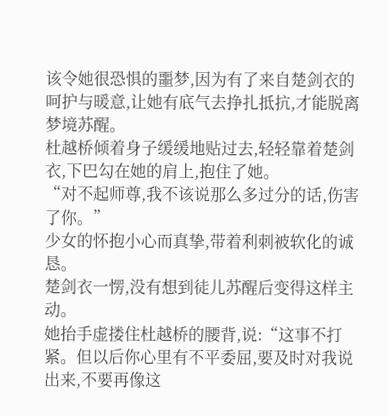该令她很恐惧的噩梦,因为有了来自楚剑衣的呵护与暖意,让她有底气去挣扎抵抗,才能脱离梦境苏醒。
杜越桥倾着身子缓缓地贴过去,轻轻靠着楚剑衣,下巴勾在她的肩上,抱住了她。
“对不起师尊,我不该说那么多过分的话,伤害了你。”
少女的怀抱小心而真挚,带着利刺被软化的诚恳。
楚剑衣一愣,没有想到徒儿苏醒后变得这样主动。
她抬手虚搂住杜越桥的腰背,说:“这事不打紧。但以后你心里有不平委屈,要及时对我说出来,不要再像这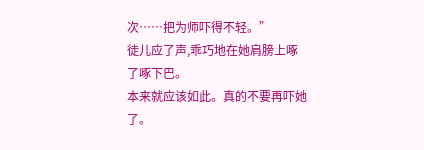次……把为师吓得不轻。”
徒儿应了声,乖巧地在她肩膀上啄了啄下巴。
本来就应该如此。真的不要再吓她了。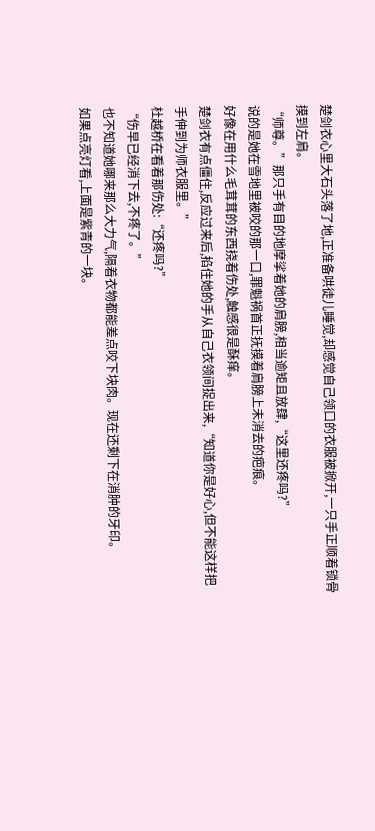楚剑衣心里大石头落了地,正准备哄徒儿睡觉,却感觉自己领口的衣服被掀开,一只手正顺着锁骨摸到左肩。
“师尊。”那只手有目的地摩挲着她的肩膀,相当逾矩且放肆,“这里还疼吗?”
说的是她在雪地里被咬的那一口,罪魁祸首正抚摸着肩膀上未消去的疤痕。
好像在用什么毛茸茸的东西挠着伤处,触感很是酥痒。
楚剑衣有点僵住,反应过来后,掐住她的手从自己衣领间捉出来,“知道你是好心,但不能这样把手伸到为师衣服里。”
杜越桥在看着那伤处:“还疼吗?”
“伤早已经消下去,不疼了。”
也不知道她哪来那么大力气,隔着衣物都能差点咬下块肉。现在还剩下在消肿的牙印。
如果点亮灯看,上面是紫青的一块。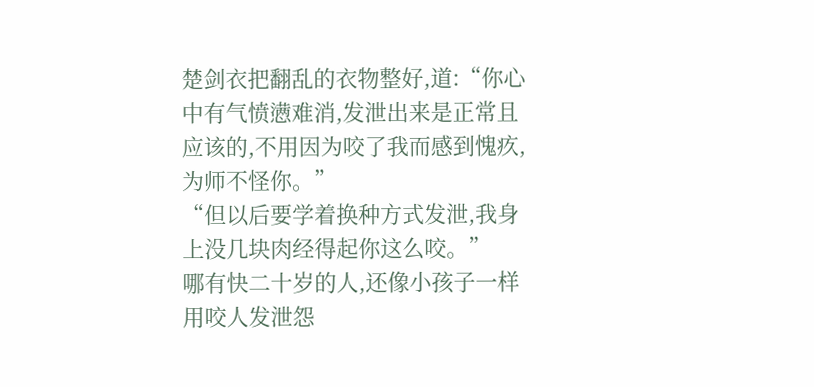楚剑衣把翻乱的衣物整好,道:“你心中有气愤懑难消,发泄出来是正常且应该的,不用因为咬了我而感到愧疚,为师不怪你。”
“但以后要学着换种方式发泄,我身上没几块肉经得起你这么咬。”
哪有快二十岁的人,还像小孩子一样用咬人发泄怨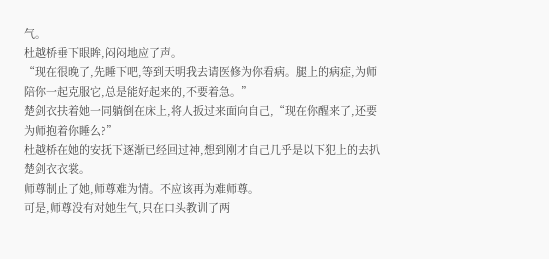气。
杜越桥垂下眼眸,闷闷地应了声。
“现在很晚了,先睡下吧,等到天明我去请医修为你看病。腿上的病症,为师陪你一起克服它,总是能好起来的,不要着急。”
楚剑衣扶着她一同躺倒在床上,将人扳过来面向自己,“现在你醒来了,还要为师抱着你睡么?”
杜越桥在她的安抚下逐渐已经回过神,想到刚才自己几乎是以下犯上的去扒楚剑衣衣裳。
师尊制止了她,师尊难为情。不应该再为难师尊。
可是,师尊没有对她生气,只在口头教训了两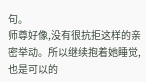句。
师尊好像,没有很抗拒这样的亲密举动。所以继续抱着她睡觉,也是可以的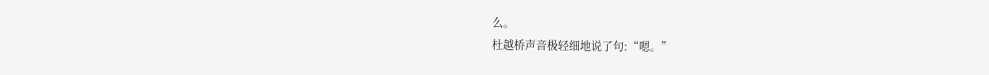么。
杜越桥声音极轻细地说了句:“嗯。”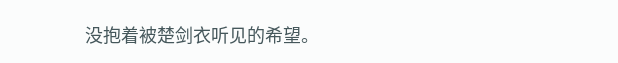没抱着被楚剑衣听见的希望。